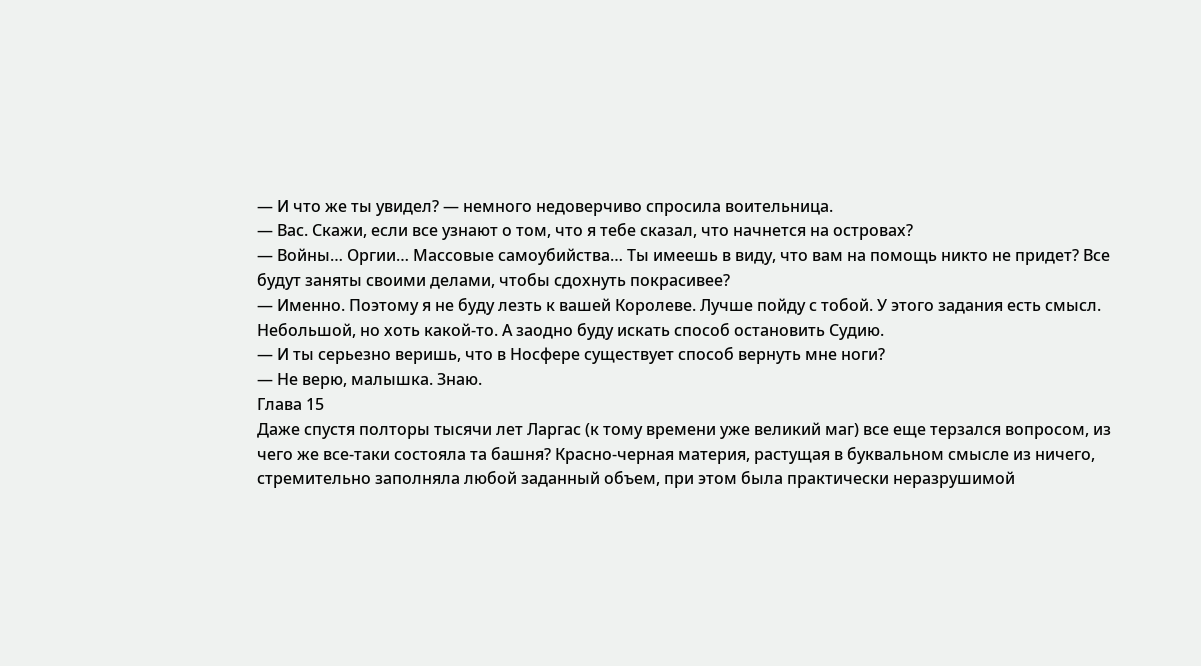— И что же ты увидел? — немного недоверчиво спросила воительница.
— Вас. Скажи, если все узнают о том, что я тебе сказал, что начнется на островах?
— Войны… Оргии… Массовые самоубийства… Ты имеешь в виду, что вам на помощь никто не придет? Все будут заняты своими делами, чтобы сдохнуть покрасивее?
— Именно. Поэтому я не буду лезть к вашей Королеве. Лучше пойду с тобой. У этого задания есть смысл. Небольшой, но хоть какой-то. А заодно буду искать способ остановить Судию.
— И ты серьезно веришь, что в Носфере существует способ вернуть мне ноги?
— Не верю, малышка. Знаю.
Глава 15
Даже спустя полторы тысячи лет Ларгас (к тому времени уже великий маг) все еще терзался вопросом, из чего же все-таки состояла та башня? Красно-черная материя, растущая в буквальном смысле из ничего, стремительно заполняла любой заданный объем, при этом была практически неразрушимой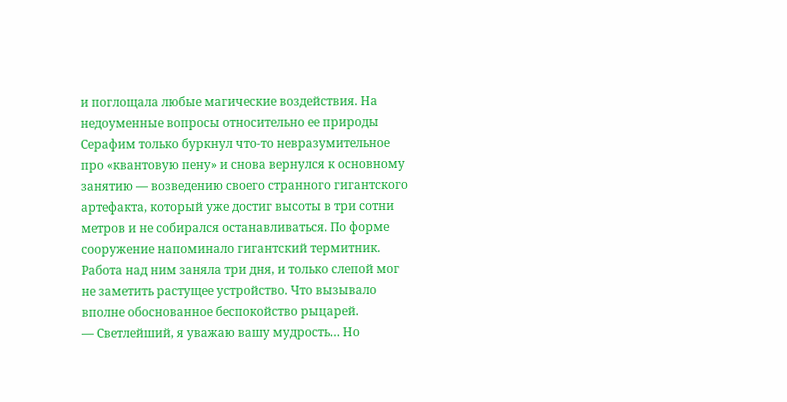и поглощала любые магические воздействия. На недоуменные вопросы относительно ее природы Серафим только буркнул что-то невразумительное про «квантовую пену» и снова вернулся к основному занятию — возведению своего странного гигантского артефакта, который уже достиг высоты в три сотни метров и не собирался останавливаться. По форме сооружение напоминало гигантский термитник. Работа над ним заняла три дня, и только слепой мог не заметить растущее устройство. Что вызывало вполне обоснованное беспокойство рыцарей.
— Светлейший, я уважаю вашу мудрость… Но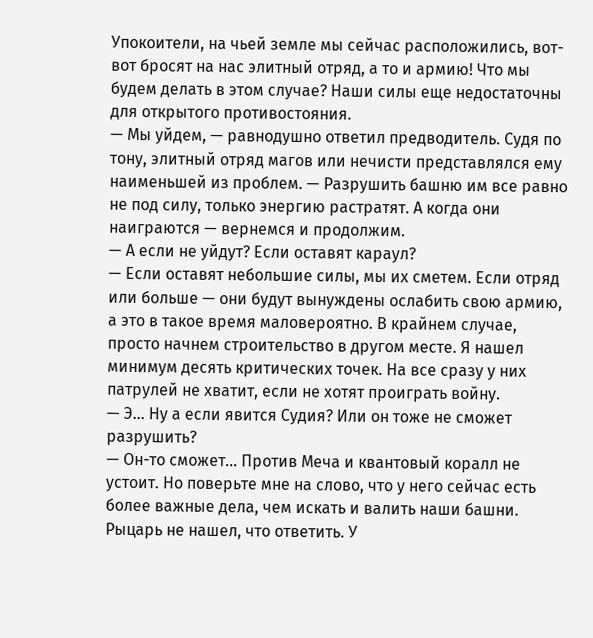Упокоители, на чьей земле мы сейчас расположились, вот-вот бросят на нас элитный отряд, а то и армию! Что мы будем делать в этом случае? Наши силы еще недостаточны для открытого противостояния.
— Мы уйдем, — равнодушно ответил предводитель. Судя по тону, элитный отряд магов или нечисти представлялся ему наименьшей из проблем. — Разрушить башню им все равно не под силу, только энергию растратят. А когда они наиграются — вернемся и продолжим.
— А если не уйдут? Если оставят караул?
— Если оставят небольшие силы, мы их сметем. Если отряд или больше — они будут вынуждены ослабить свою армию, а это в такое время маловероятно. В крайнем случае, просто начнем строительство в другом месте. Я нашел минимум десять критических точек. На все сразу у них патрулей не хватит, если не хотят проиграть войну.
— Э… Ну а если явится Судия? Или он тоже не сможет разрушить?
— Он-то сможет… Против Меча и квантовый коралл не устоит. Но поверьте мне на слово, что у него сейчас есть более важные дела, чем искать и валить наши башни.
Рыцарь не нашел, что ответить. У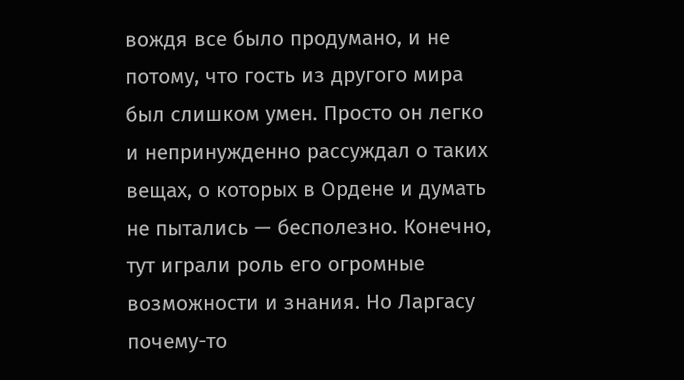вождя все было продумано, и не потому, что гость из другого мира был слишком умен. Просто он легко и непринужденно рассуждал о таких вещах, о которых в Ордене и думать не пытались — бесполезно. Конечно, тут играли роль его огромные возможности и знания. Но Ларгасу почему-то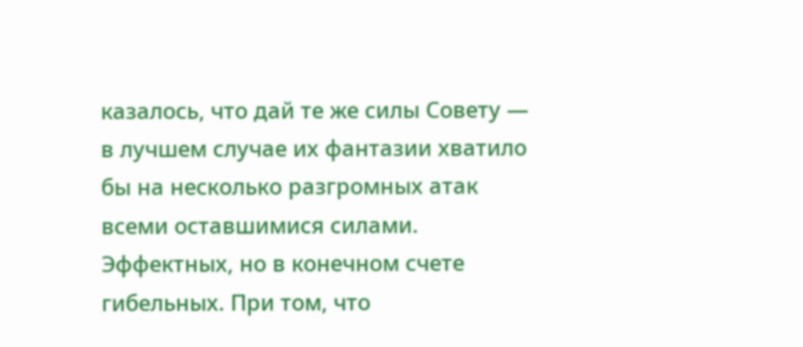казалось, что дай те же силы Совету — в лучшем случае их фантазии хватило бы на несколько разгромных атак всеми оставшимися силами. Эффектных, но в конечном счете гибельных. При том, что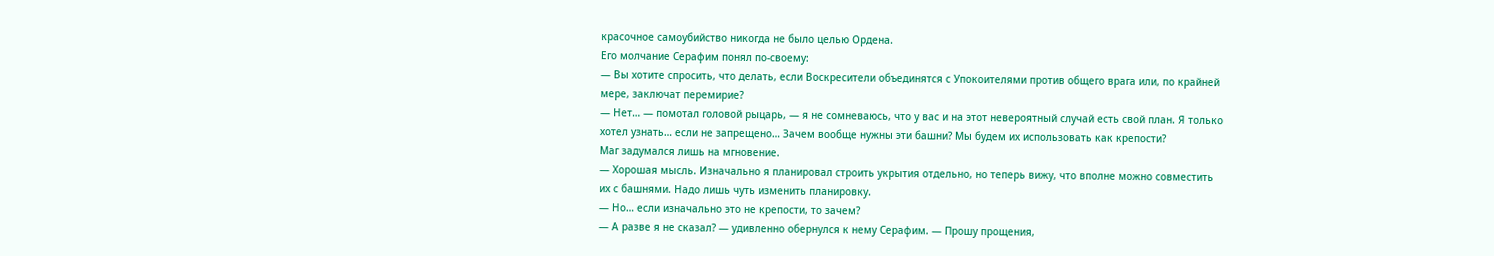красочное самоубийство никогда не было целью Ордена.
Его молчание Серафим понял по-своему:
— Вы хотите спросить, что делать, если Воскресители объединятся с Упокоителями против общего врага или, по крайней мере, заключат перемирие?
— Нет… — помотал головой рыцарь, — я не сомневаюсь, что у вас и на этот невероятный случай есть свой план. Я только хотел узнать… если не запрещено… Зачем вообще нужны эти башни? Мы будем их использовать как крепости?
Маг задумался лишь на мгновение.
— Хорошая мысль. Изначально я планировал строить укрытия отдельно, но теперь вижу, что вполне можно совместить их с башнями. Надо лишь чуть изменить планировку.
— Но… если изначально это не крепости, то зачем?
— А разве я не сказал? — удивленно обернулся к нему Серафим. — Прошу прощения,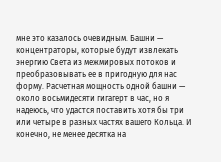мне это казалось очевидным. Башни — концентраторы, которые будут извлекать энергию Света из межмировых потоков и преобразовывать ее в пригодную для нас форму. Расчетная мощность одной башни — около восьмидесяти гигагерт в час, но я надеюсь, что удастся поставить хотя бы три или четыре в разных частях вашего Кольца. И конечно, не менее десятка на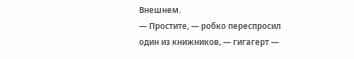Внешнем.
— Простите, — робко переспросил один из книжников, — гигагерт —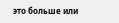это больше или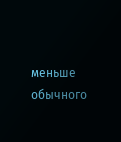меньше обычного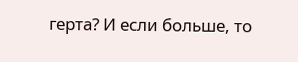герта? И если больше, то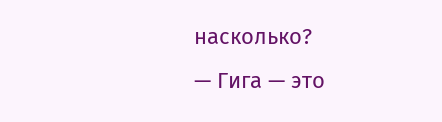насколько?
— Гига — это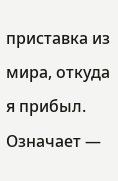приставка из мира, откуда я прибыл. Означает —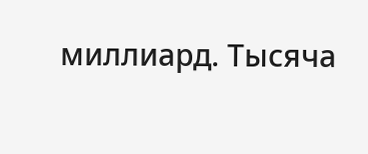миллиард. Тысяча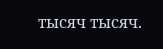тысяч тысяч.